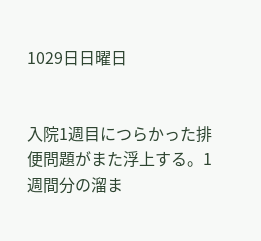1029日日曜日


入院1週目につらかった排便問題がまた浮上する。1週間分の溜ま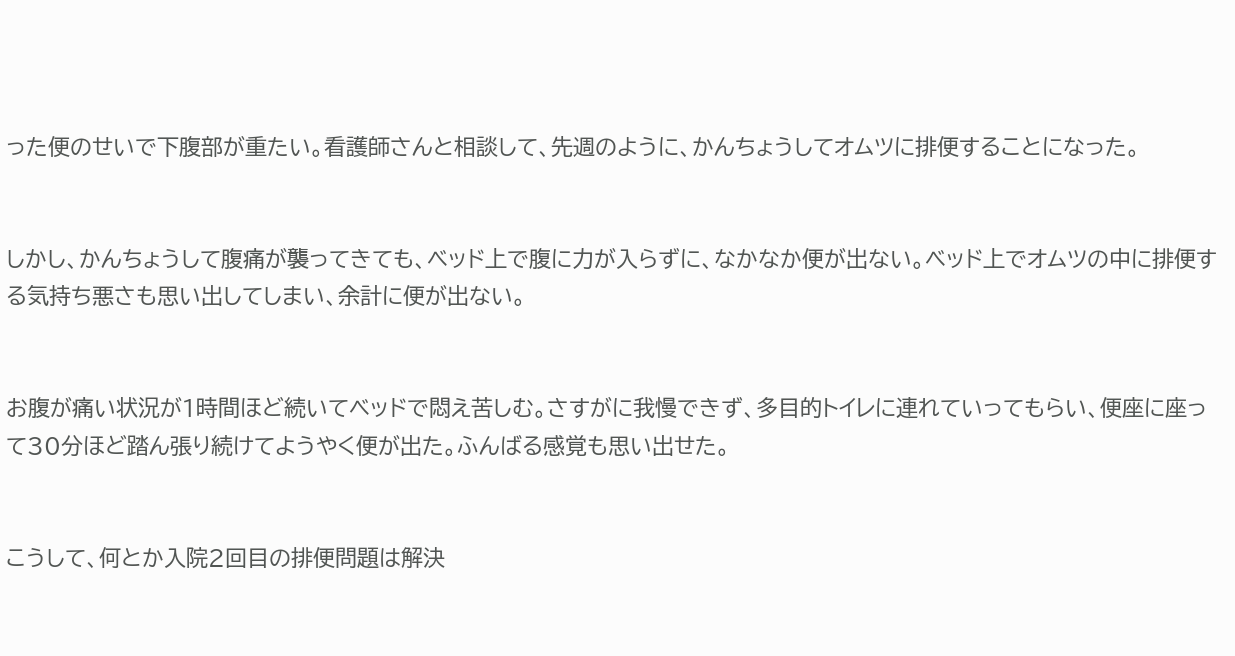った便のせいで下腹部が重たい。看護師さんと相談して、先週のように、かんちょうしてオムツに排便することになった。


しかし、かんちょうして腹痛が襲ってきても、ベッド上で腹に力が入らずに、なかなか便が出ない。ベッド上でオムツの中に排便する気持ち悪さも思い出してしまい、余計に便が出ない。


お腹が痛い状況が1時間ほど続いてベッドで悶え苦しむ。さすがに我慢できず、多目的トイレに連れていってもらい、便座に座って30分ほど踏ん張り続けてようやく便が出た。ふんばる感覚も思い出せた。


こうして、何とか入院2回目の排便問題は解決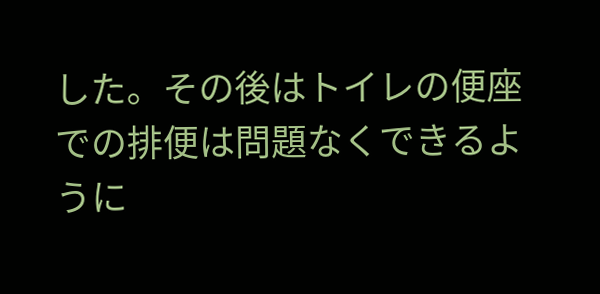した。その後はトイレの便座での排便は問題なくできるように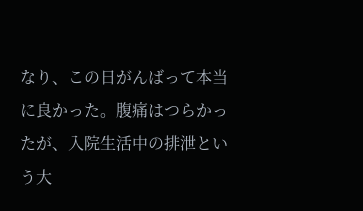なり、この日がんばって本当に良かった。腹痛はつらかったが、入院生活中の排泄という大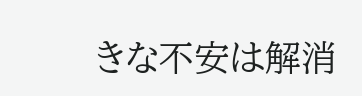きな不安は解消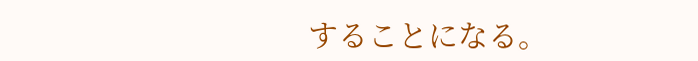することになる。